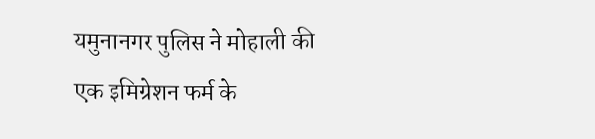यमुनानगर पुलिस ने मोहाली की एक इमिग्रेशन फर्म के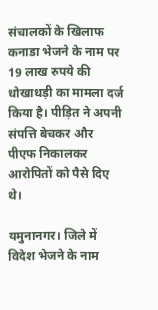संचालकों के खिलाफ कनाडा भेजने के नाम पर 19 लाख रुपये की धोखाधड़ी का मामला दर्ज किया है। पीड़ित ने अपनी संपत्ति बेचकर और पीएफ निकालकर आरोपितों को पैसे दिए थे।

यमुनानगर। जिले में विदेश भेजने के नाम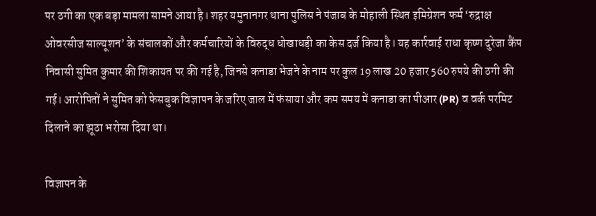पर ठगी का एक बड़ा मामला सामने आया है। शहर यमुनानगर थाना पुलिस ने पंजाब के मोहाली स्थित इमिग्रेशन फर्म ‘रुद्राक्ष ओवरसीज साल्यूशन’ के संचालकों और कर्मचारियों के विरुद्ध धोखाधड़ी का केस दर्ज किया है। यह कार्रवाई राधा कृष्ण दुरेजा कैंप निवासी सुमित कुमार की शिकायत पर की गई है, जिनसे कनाडा भेजने के नाम पर कुल 19 लाख 20 हजार 560 रुपये की ठगी की गई। आरोपितों ने सुमित को फेसबुक विज्ञापन के जरिए जाल में फंसाया और कम समय में कनाडा का पीआर (PR) व वर्क परमिट दिलाने का झूठा भरोसा दिया था।

विज्ञापन के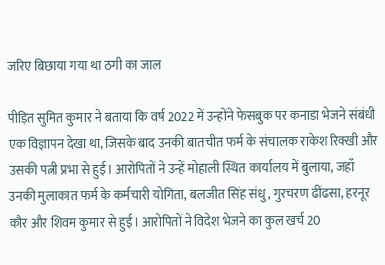जरिए बिछाया गया था ठगी का जाल

पीड़ित सुमित कुमार ने बताया कि वर्ष 2022 में उन्होंने फेसबुक पर कनाडा भेजने संबंधी एक विज्ञापन देखा था, जिसके बाद उनकी बातचीत फर्म के संचालक राकेश रिक्खी और उसकी पत्नी प्रभा से हुई। आरोपितों ने उन्हें मोहाली स्थित कार्यालय में बुलाया, जहाँ उनकी मुलाकात फर्म के कर्मचारी योगिता, बलजीत सिंह संधु, गुरचरण ढींढसा, हरनूर कौर और शिवम कुमार से हुई। आरोपितों ने विदेश भेजने का कुल खर्च 20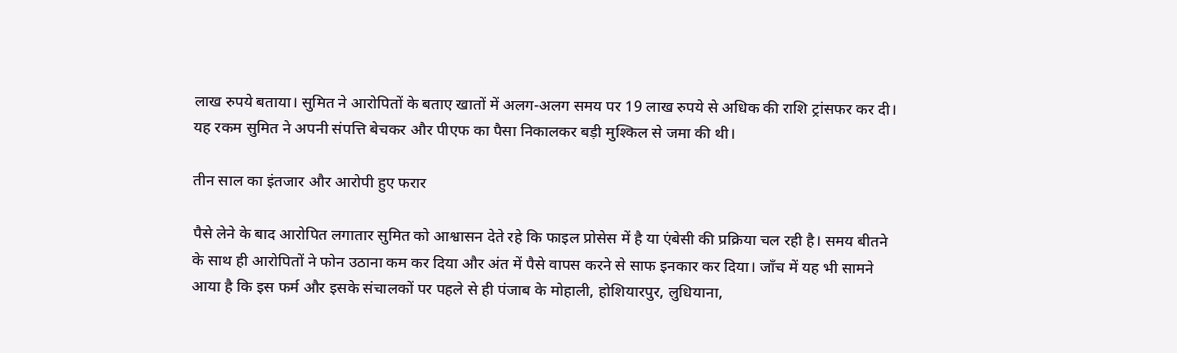लाख रुपये बताया। सुमित ने आरोपितों के बताए खातों में अलग-अलग समय पर 19 लाख रुपये से अधिक की राशि ट्रांसफर कर दी। यह रकम सुमित ने अपनी संपत्ति बेचकर और पीएफ का पैसा निकालकर बड़ी मुश्किल से जमा की थी।

तीन साल का इंतजार और आरोपी हुए फरार

पैसे लेने के बाद आरोपित लगातार सुमित को आश्वासन देते रहे कि फाइल प्रोसेस में है या एंबेसी की प्रक्रिया चल रही है। समय बीतने के साथ ही आरोपितों ने फोन उठाना कम कर दिया और अंत में पैसे वापस करने से साफ इनकार कर दिया। जाँच में यह भी सामने आया है कि इस फर्म और इसके संचालकों पर पहले से ही पंजाब के मोहाली, होशियारपुर, लुधियाना,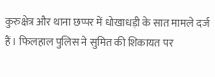कुरुक्षेत्र और थाना छप्पर में धोखाधड़ी के सात मामले दर्ज हैं। फिलहाल पुलिस ने सुमित की शिकायत पर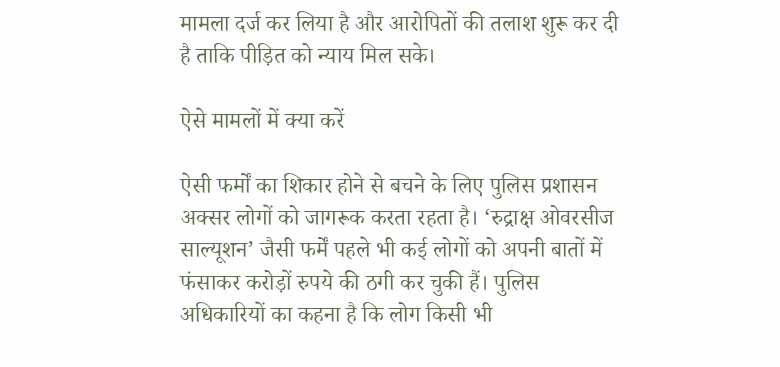मामला दर्ज कर लिया है और आरोपितों की तलाश शुरू कर दी है ताकि पीड़ित को न्याय मिल सके।

ऐसे मामलों में क्या करें

ऐसी फर्मों का शिकार होने से बचने के लिए पुलिस प्रशासन अक्सर लोगों को जागरूक करता रहता है। ‘रुद्राक्ष ओवरसीज साल्यूशन’ जैसी फर्में पहले भी कई लोगों को अपनी बातों में फंसाकर करोड़ों रुपये की ठगी कर चुकी हैं। पुलिस अधिकारियों का कहना है कि लोग किसी भी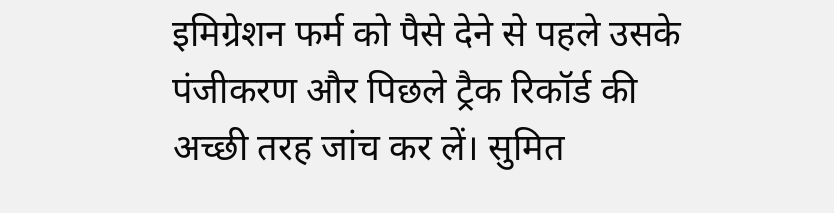इमिग्रेशन फर्म को पैसे देने से पहले उसके पंजीकरण और पिछले ट्रैक रिकॉर्ड की अच्छी तरह जांच कर लें। सुमित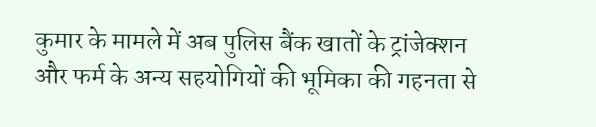कुमार के मामले में अब पुलिस बैंक खातों के ट्रांजेक्शन और फर्म के अन्य सहयोगियों की भूमिका की गहनता से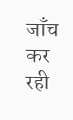जाँच कर रही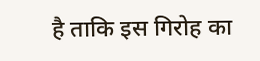है ताकि इस गिरोह का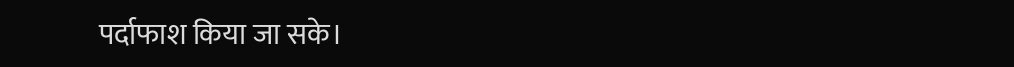पर्दाफाश किया जा सके।